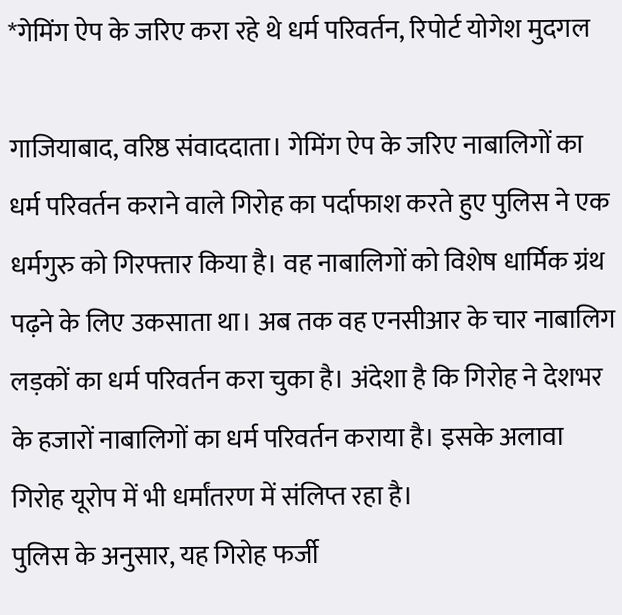*गेमिंग ऐप के जरिए करा रहे थे धर्म परिवर्तन, रिपोर्ट योगेश मुदगल

गाजियाबाद, वरिष्ठ संवाददाता। गेमिंग ऐप के जरिए नाबालिगों का धर्म परिवर्तन कराने वाले गिरोह का पर्दाफाश करते हुए पुलिस ने एक धर्मगुरु को गिरफ्तार किया है। वह नाबालिगों को विशेष धार्मिक ग्रंथ पढ़ने के लिए उकसाता था। अब तक वह एनसीआर के चार नाबालिग लड़कों का धर्म परिवर्तन करा चुका है। अंदेशा है कि गिरोह ने देशभर के हजारों नाबालिगों का धर्म परिवर्तन कराया है। इसके अलावा गिरोह यूरोप में भी धर्मांतरण में संलिप्त रहा है।
पुलिस के अनुसार, यह गिरोह फर्जी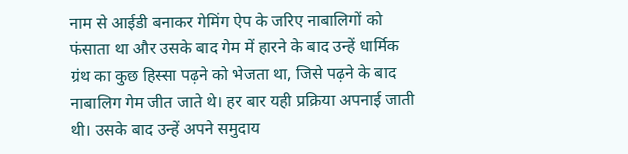नाम से आईडी बनाकर गेमिंग ऐप के जरिए नाबालिगों को फंसाता था और उसके बाद गेम में हारने के बाद उन्हें धार्मिक ग्रंथ का कुछ हिस्सा पढ़ने को भेजता था, जिसे पढ़ने के बाद नाबालिग गेम जीत जाते थे। हर बार यही प्रक्रिया अपनाई जाती थी। उसके बाद उन्हें अपने समुदाय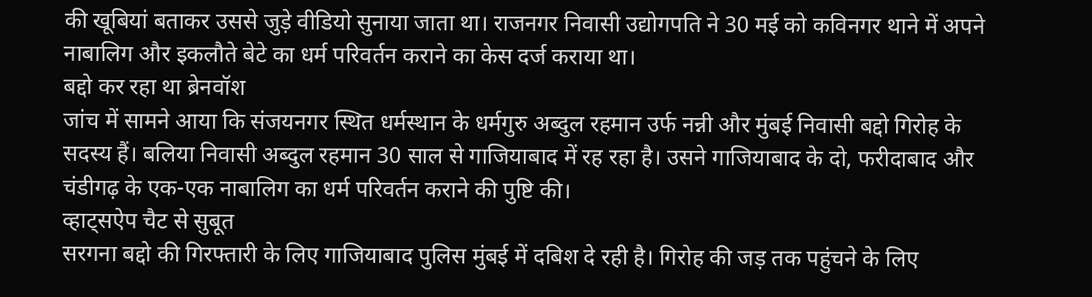की खूबियां बताकर उससे जुड़े वीडियो सुनाया जाता था। राजनगर निवासी उद्योगपति ने 30 मई को कविनगर थाने में अपने नाबालिग और इकलौते बेटे का धर्म परिवर्तन कराने का केस दर्ज कराया था।
बद्दो कर रहा था ब्रेनवॉश
जांच में सामने आया कि संजयनगर स्थित धर्मस्थान के धर्मगुरु अब्दुल रहमान उर्फ नन्नी और मुंबई निवासी बद्दो गिरोह के सदस्य हैं। बलिया निवासी अब्दुल रहमान 30 साल से गाजियाबाद में रह रहा है। उसने गाजियाबाद के दो, फरीदाबाद और चंडीगढ़ के एक-एक नाबालिग का धर्म परिवर्तन कराने की पुष्टि की।
व्हाट्सऐप चैट से सुबूत
सरगना बद्दो की गिरफ्तारी के लिए गाजियाबाद पुलिस मुंबई में दबिश दे रही है। गिरोह की जड़ तक पहुंचने के लिए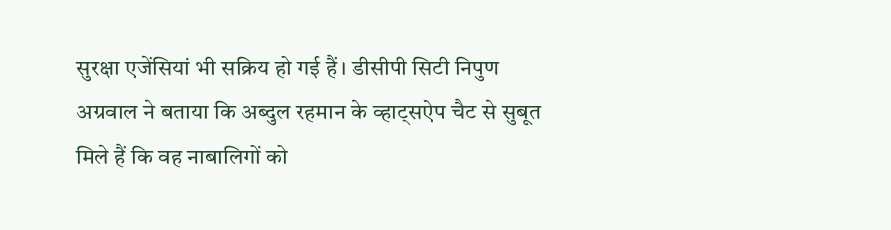सुरक्षा एजेंसियां भी सक्रिय हो गई हैं। डीसीपी सिटी निपुण अग्रवाल ने बताया कि अब्दुल रहमान के व्हाट्सऐप चैट से सुबूत मिले हैं कि वह नाबालिगों को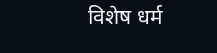विशेष धर्म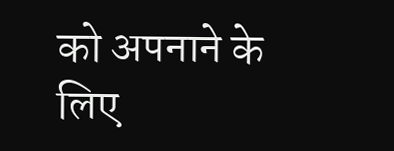को अपनाने के लिए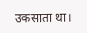उकसाता था।